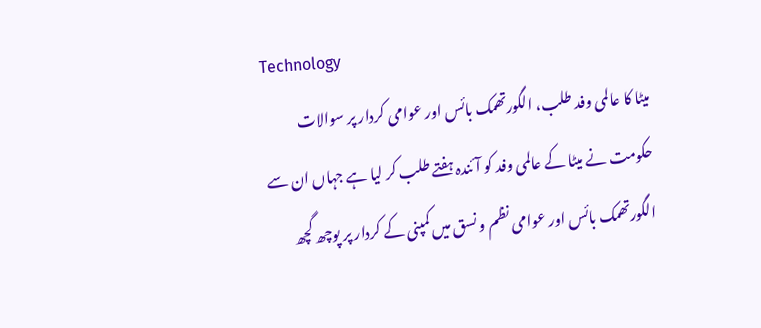Technology
میٹا کا عالمی وفد طلب، الگورتھمک بائس اور عوامی کردار پر سوالات
حکومت نے میٹا کے عالمی وفد کو آئندہ ہفتے طلب کر لیا ہے جہاں ان سے الگورتھمک بائس اور عوامی نظم و نسق میں کمپنی کے کردار پر پوچھ گچھ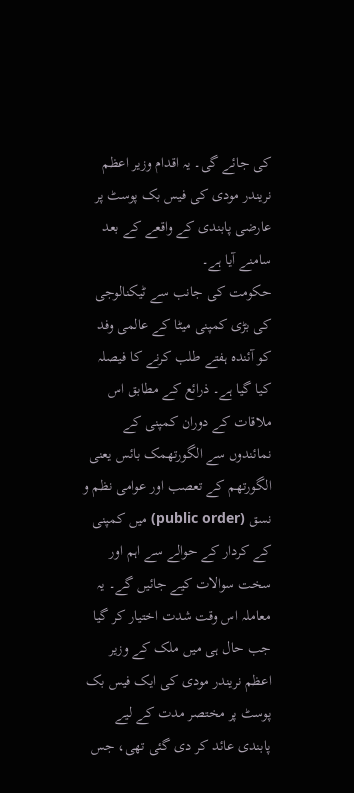کی جائے گی۔ یہ اقدام وزیر اعظم نریندر مودی کی فیس بک پوسٹ پر عارضی پابندی کے واقعے کے بعد سامنے آیا ہے۔
حکومت کی جانب سے ٹیکنالوجی کی بڑی کمپنی میٹا کے عالمی وفد کو آئندہ ہفتے طلب کرنے کا فیصلہ کیا گیا ہے۔ ذرائع کے مطابق اس ملاقات کے دوران کمپنی کے نمائندوں سے الگورتھمک بائس یعنی الگورتھم کے تعصب اور عوامی نظم و نسق (public order) میں کمپنی کے کردار کے حوالے سے اہم اور سخت سوالات کیے جائیں گے۔ یہ معاملہ اس وقت شدت اختیار کر گیا جب حال ہی میں ملک کے وزیر اعظم نریندر مودی کی ایک فیس بک پوسٹ پر مختصر مدت کے لیے پابندی عائد کر دی گئی تھی، جس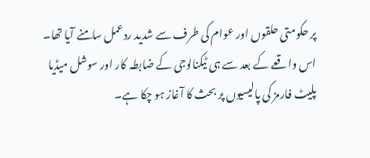پر حکومتی حلقوں اور عوام کی طرف سے شدید ردعمل سامنے آیا تھا۔
اس واقعے کے بعد سے ہی ٹیکنالوجی کے ضابطہ کار اور سوشل میڈیا پلیٹ فارمز کی پالیسیوں پر بحث کا آغاز ہو چکا ہے۔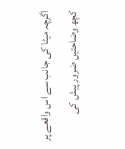اگرچہ میٹا کی جانب سے اس واقعے پر کچھ وضاحتیں ضرور پیش کی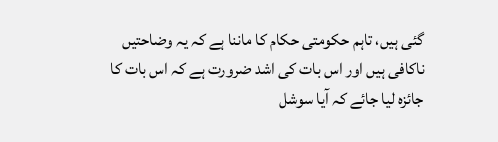گئی ہیں، تاہم حکومتی حکام کا ماننا ہے کہ یہ وضاحتیں ناکافی ہیں اور اس بات کی اشد ضرورت ہے کہ اس بات کا جائزہ لیا جائے کہ آیا سوشل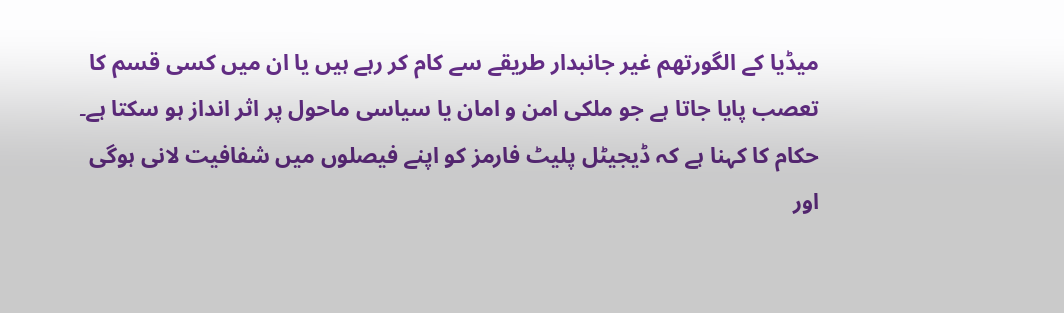میڈیا کے الگورتھم غیر جانبدار طریقے سے کام کر رہے ہیں یا ان میں کسی قسم کا تعصب پایا جاتا ہے جو ملکی امن و امان یا سیاسی ماحول پر اثر انداز ہو سکتا ہے۔
حکام کا کہنا ہے کہ ڈیجیٹل پلیٹ فارمز کو اپنے فیصلوں میں شفافیت لانی ہوگی اور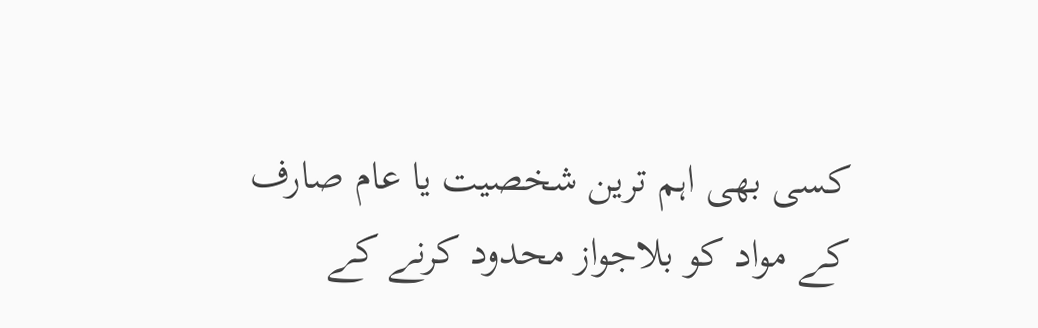کسی بھی اہم ترین شخصیت یا عام صارف کے مواد کو بلاجواز محدود کرنے کے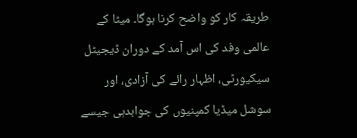طریقہ کار کو واضح کرنا ہوگا۔ میٹا کے عالمی وفد کی اس آمد کے دوران ڈیجیٹل سیکیورٹی، اظہار رائے کی آزادی، اور سوشل میڈیا کمپنیوں کی جوابدہی جیسے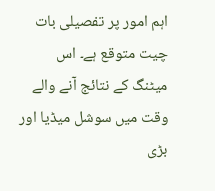اہم امور پر تفصیلی بات چیت متوقع ہے۔ اس میٹنگ کے نتائج آنے والے وقت میں سوشل میڈیا اور بڑی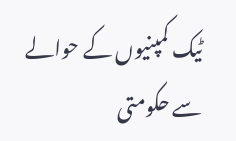ٹیک کمپنیوں کے حوالے سے حکومتی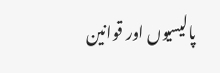پالیسیوں اور قوانین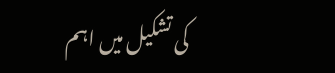کی تشکیل میں اہم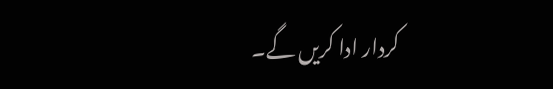کردار ادا کریں گے۔